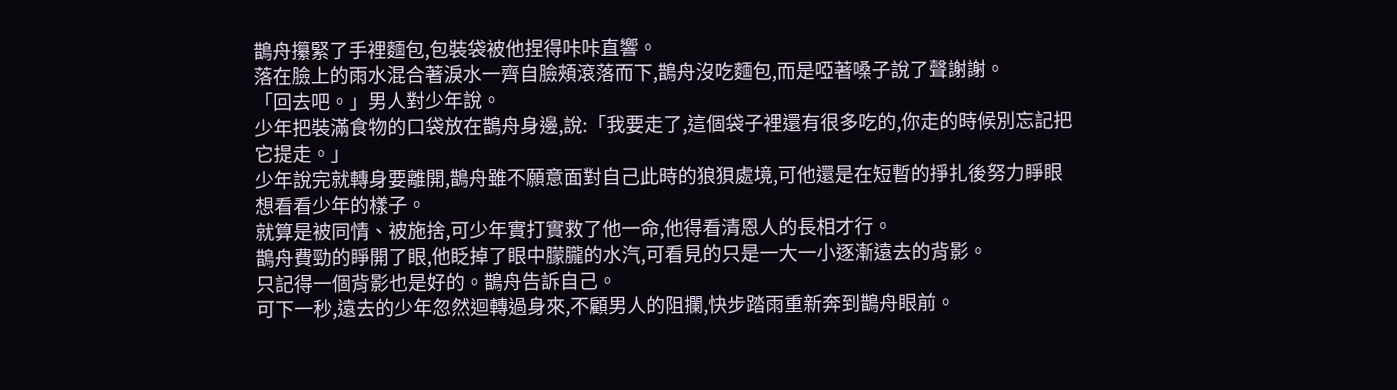鵲舟攥緊了手裡麵包,包裝袋被他捏得咔咔直響。
落在臉上的雨水混合著淚水一齊自臉頰滾落而下,鵲舟沒吃麵包,而是啞著嗓子說了聲謝謝。
「回去吧。」男人對少年說。
少年把裝滿食物的口袋放在鵲舟身邊,說:「我要走了,這個袋子裡還有很多吃的,你走的時候別忘記把它提走。」
少年說完就轉身要離開,鵲舟雖不願意面對自己此時的狼狽處境,可他還是在短暫的掙扎後努力睜眼想看看少年的樣子。
就算是被同情、被施捨,可少年實打實救了他一命,他得看清恩人的長相才行。
鵲舟費勁的睜開了眼,他眨掉了眼中朦朧的水汽,可看見的只是一大一小逐漸遠去的背影。
只記得一個背影也是好的。鵲舟告訴自己。
可下一秒,遠去的少年忽然迴轉過身來,不顧男人的阻攔,快步踏雨重新奔到鵲舟眼前。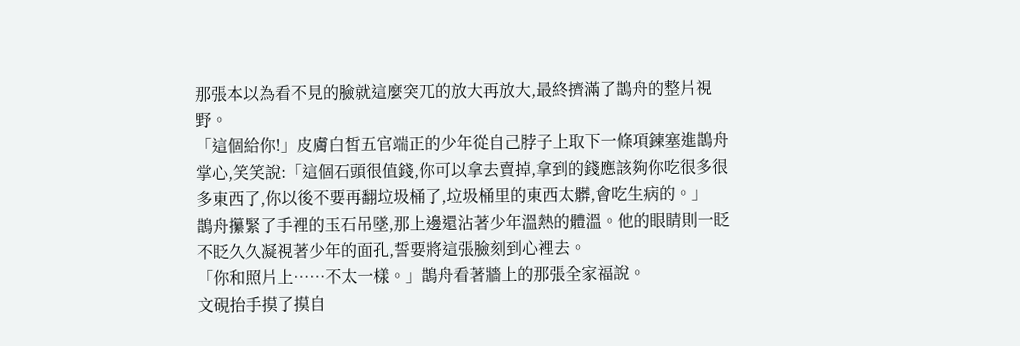那張本以為看不見的臉就這麼突兀的放大再放大,最終擠滿了鵲舟的整片視野。
「這個給你!」皮膚白皙五官端正的少年從自己脖子上取下一條項鍊塞進鵲舟掌心,笑笑說:「這個石頭很值錢,你可以拿去賣掉,拿到的錢應該夠你吃很多很多東西了,你以後不要再翻垃圾桶了,垃圾桶里的東西太髒,會吃生病的。」
鵲舟攥緊了手裡的玉石吊墜,那上邊還沾著少年溫熱的體溫。他的眼睛則一眨不眨久久凝視著少年的面孔,誓要將這張臉刻到心裡去。
「你和照片上……不太一樣。」鵲舟看著牆上的那張全家福說。
文硯抬手摸了摸自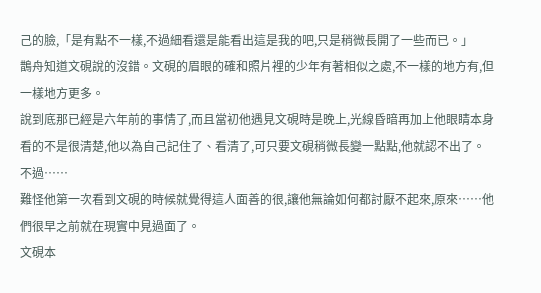己的臉,「是有點不一樣,不過細看還是能看出這是我的吧,只是稍微長開了一些而已。」
鵲舟知道文硯說的沒錯。文硯的眉眼的確和照片裡的少年有著相似之處,不一樣的地方有,但一樣地方更多。
說到底那已經是六年前的事情了,而且當初他遇見文硯時是晚上,光線昏暗再加上他眼睛本身看的不是很清楚,他以為自己記住了、看清了,可只要文硯稍微長變一點點,他就認不出了。
不過……
難怪他第一次看到文硯的時候就覺得這人面善的很,讓他無論如何都討厭不起來,原來……他們很早之前就在現實中見過面了。
文硯本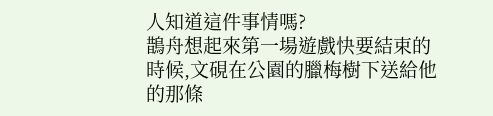人知道這件事情嗎?
鵲舟想起來第一場遊戲快要結束的時候,文硯在公園的臘梅樹下送給他的那條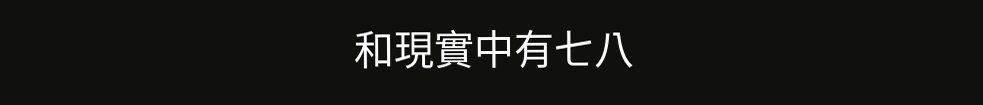和現實中有七八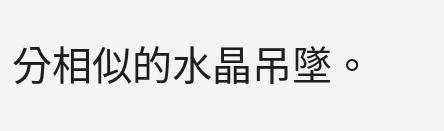分相似的水晶吊墜。